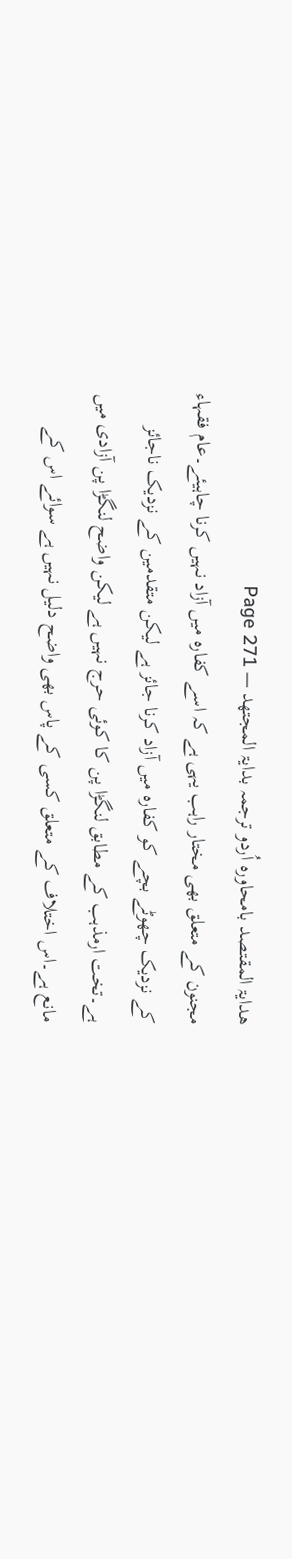ھدایۃ المقتصد بامحاورہ اُردو ترجمہ بدایۃ المجتھد — Page 271
مجنون کے متعلق بھی مختار راہب یہی ہے کہ اسے کفارہ میں آزاد نہیں کرنا چاہیئے۔عام فقہاء کے نزدیک چھوٹے بچے کو کفارہ میں آزاد کرنا جائز ہے لیکن متقدمین کے نزدیک ناجائز ہے۔تخت ارمذہب کے مطابق لنگڑا پن کا کوئی حرج نہیں ہے لیکن واضح لنگڑا پن آزادی میں مانع ہے۔اس اختلاف کے متعلق کسی کے پاس بھی واضح دلیل نہیں ہے سوائے اس کے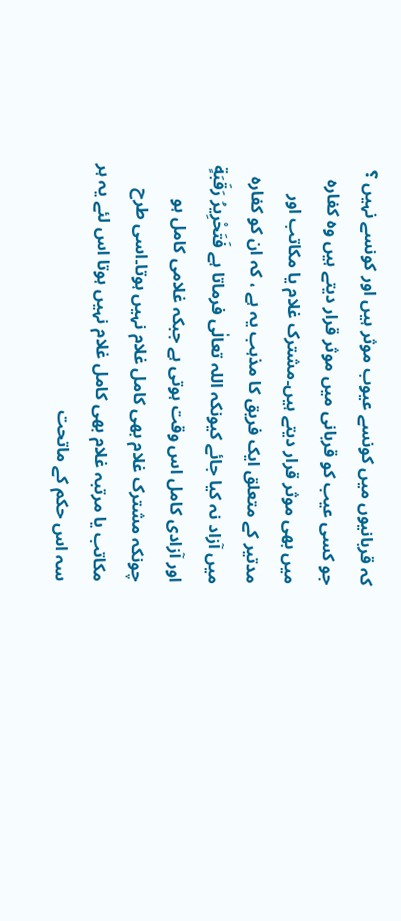کہ قربانیوں میں کونسے عیوب موثر ہیں اور کونسے نہیں ؟ جو کسی عیب کو قربانی میں موثر قرار دیتے ہیں وہ کفارہ میں بھی موثر قرار دیتے ہیں۔مشترک غلام یا مکاتب اور مدتیر کے متعلق ایک فریق کا مذہب یہ ہے ، کہ ان کو کفارہ میں آزاد نہ کیا جائے کیونکہ اللہ تعالٰی فرماتا ہے فَتَحْرِيرُ رَقَبَةٍ اور آزادی کامل اس وقت ہوتی ہے جبکہ غلامی کامل ہو چونکہ مشترک غلام بھی کامل غلام نہیں ہوتا۔اسی طرح مکاتب یا مرتبہ غلام بھی کامل غلام نہیں ہوتا اس لئے یہ ہر سہ اس حکم کے ماتحت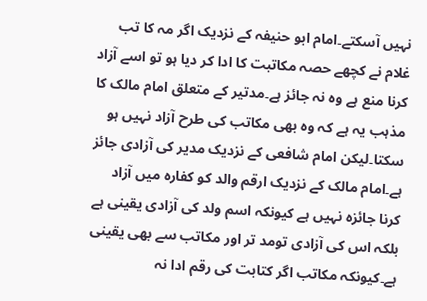نہیں آسکتے۔امام ابو حنیفہ کے نزدیک اگر مہ کا تب غلام نے کچھے حصہ مکاتبت کا ادا کر دیا ہو تو اسے آزاد کرنا منع ہے وہ نہ جائز ہے۔مدتیر کے متعلق امام مالک کا مذہب یہ ہے کہ وہ بھی مکاتب کی طرح آزاد نہیں ہو سکتا۔لیکن امام شافعی کے نزدیک مدیر کی آزادی جائز ہے۔امام مالک کے نزدیک ارقم والد کو کفارہ میں آزاد کرنا جائزہ نہیں ہے کیونکہ اسم ولد کی آزادی یقینی ہے بلکہ اس کی آزادی تومد تر اور مکاتب سے بھی یقینی ہے۔کیونکہ مکاتب اگر کتابت کی رقم ادا نہ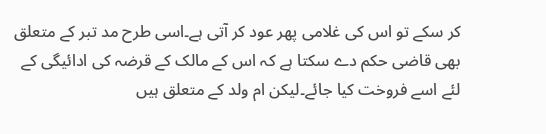کر سکے تو اس کی غلامی پھر عود کر آتی ہے۔اسی طرح مد تبر کے متعلق بھی قاضی حکم دے سکتا ہے کہ اس کے مالک کے قرضہ کی ادائیگی کے لئے اسے فروخت کیا جائے۔لیکن ام ولد کے متعلق ہیں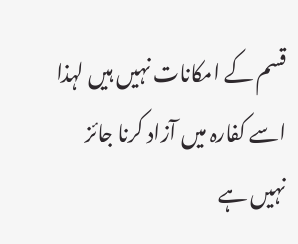قسم کے امکانات نہیں ہیں لہذا اسے کفارہ میں آزاد کرنا جائز نہیں ہے